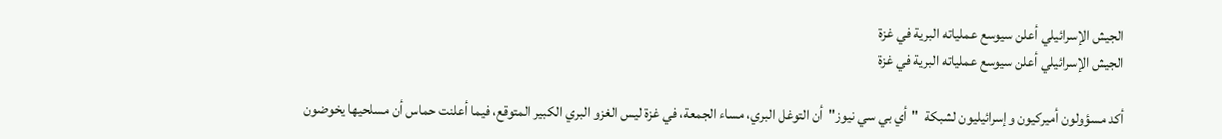الجيش الإسرائيلي أعلن سيوسع عملياته البرية في غزة
الجيش الإسرائيلي أعلن سيوسع عملياته البرية في غزة

أكد مسؤولون أميركيون وإسرائيليون لشبكة  "أي بي سي نيوز"  أن التوغل البري، مساء الجمعة، في غزة ليس الغزو البري الكبير المتوقع، فيما أعلنت حماس أن مسلحيها يخوضون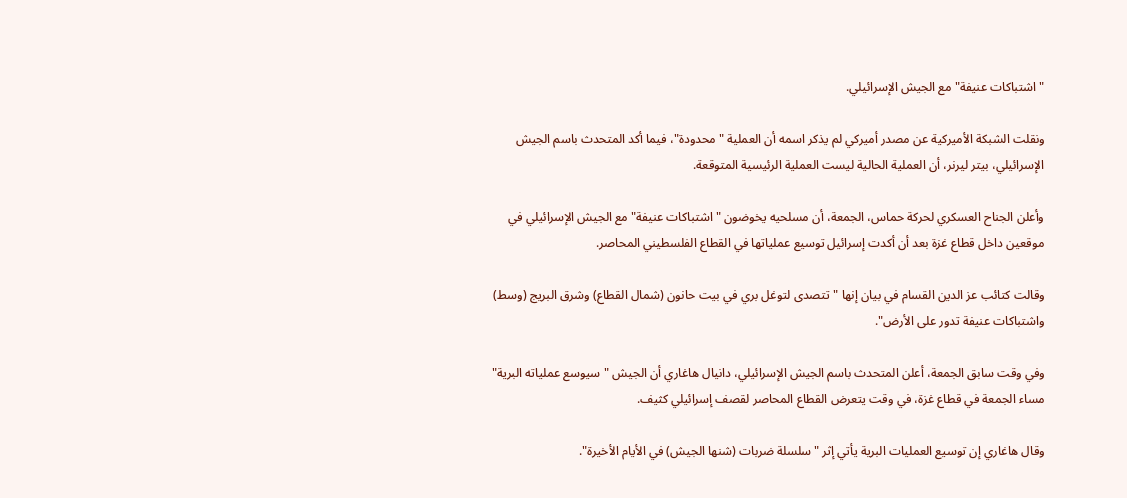"اشتباكات عنيفة" مع الجيش الإسرائيلي.

ونقلت الشبكة الأميركية عن مصدر أميركي لم يذكر اسمه أن العملية "محدودة"، فيما أكد المتحدث باسم الجيش الإسرائيلي، بيتر ليرنر، أن العملية الحالية ليست العملية الرئيسية المتوقعة.

وأعلن الجناح العسكري لحركة حماس، الجمعة، أن مسلحيه يخوضون "اشتباكات عنيفة" مع الجيش الإسرائيلي في موقعين داخل قطاع غزة بعد أن أكدت إسرائيل توسيع عملياتها في القطاع الفلسطيني المحاصر.

وقالت كتائب عز الدين القسام في بيان إنها "تتصدى لتوغل بري في بيت حانون (شمال القطاع) وشرق البريج (وسط) واشتباكات عنيفة تدور على الأرض".

وفي وقت سابق الجمعة، أعلن المتحدث باسم الجيش الإسرائيلي، دانيال هاغاري أن الجيش "سيوسع عملياته البرية" مساء الجمعة في قطاع غزة، في وقت يتعرض القطاع المحاصر لقصف إسرائيلي كثيف.

وقال هاغاري إن توسيع العمليات البرية يأتي إثر "سلسلة ضربات (شنها الجيش) في الأيام الأخيرة".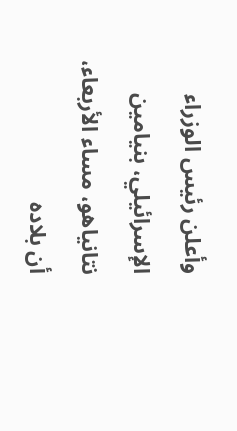وأعلن رئيس الوزراء الإسرائيلي، بنيامين نتانياهو، مساء الأربعاء، أن بلاده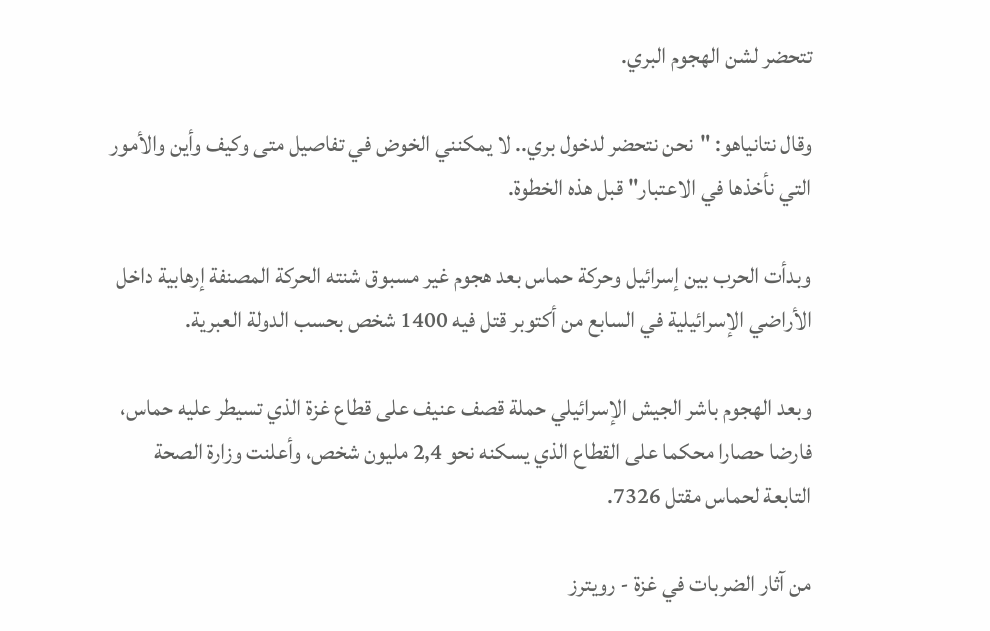تتحضر لشن الهجوم البري.

وقال نتانياهو: "نحن نتحضر لدخول بري.. لا يمكنني الخوض في تفاصيل متى وكيف وأين والأمور التي نأخذها في الاعتبار" قبل هذه الخطوة.

وبدأت الحرب بين إسرائيل وحركة حماس بعد هجوم غير مسبوق شنته الحركة المصنفة إرهابية داخل الأراضي الإسرائيلية في السابع من أكتوبر قتل فيه 1400 شخص بحسب الدولة العبرية.

وبعد الهجوم باشر الجيش الإسرائيلي حملة قصف عنيف على قطاع غزة الذي تسيطر عليه حماس، فارضا حصارا محكما على القطاع الذي يسكنه نحو 2,4 مليون شخص، وأعلنت وزارة الصحة التابعة لحماس مقتل 7326.

من آثار الضربات في غزة - رويترز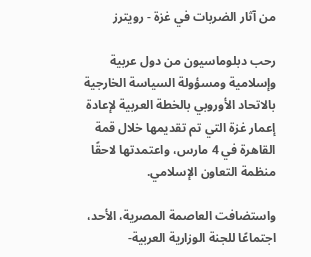من آثار الضربات في غزة - رويترز

رحب دبلوماسيون من دول عربية وإسلامية ومسؤولة السياسة الخارجية بالاتحاد الأوروبي بالخطة العربية لإعادة إعمار غزة التي تم تقديمها خلال قمة القاهرة في 4 مارس، واعتمدتها لاحقًا منظمة التعاون الإسلامي.

واستضافت العاصمة المصرية، الأحد، اجتماعًا للجنة الوزارية العربية-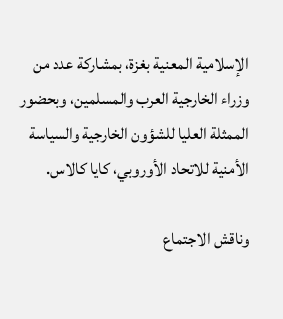الإسلامية المعنية بغزة، بمشاركة عدد من وزراء الخارجية العرب والمسلمين، وبحضور الممثلة العليا للشؤون الخارجية والسياسة الأمنية للاتحاد الأوروبي، كايا كالاس.

وناقش الاجتماع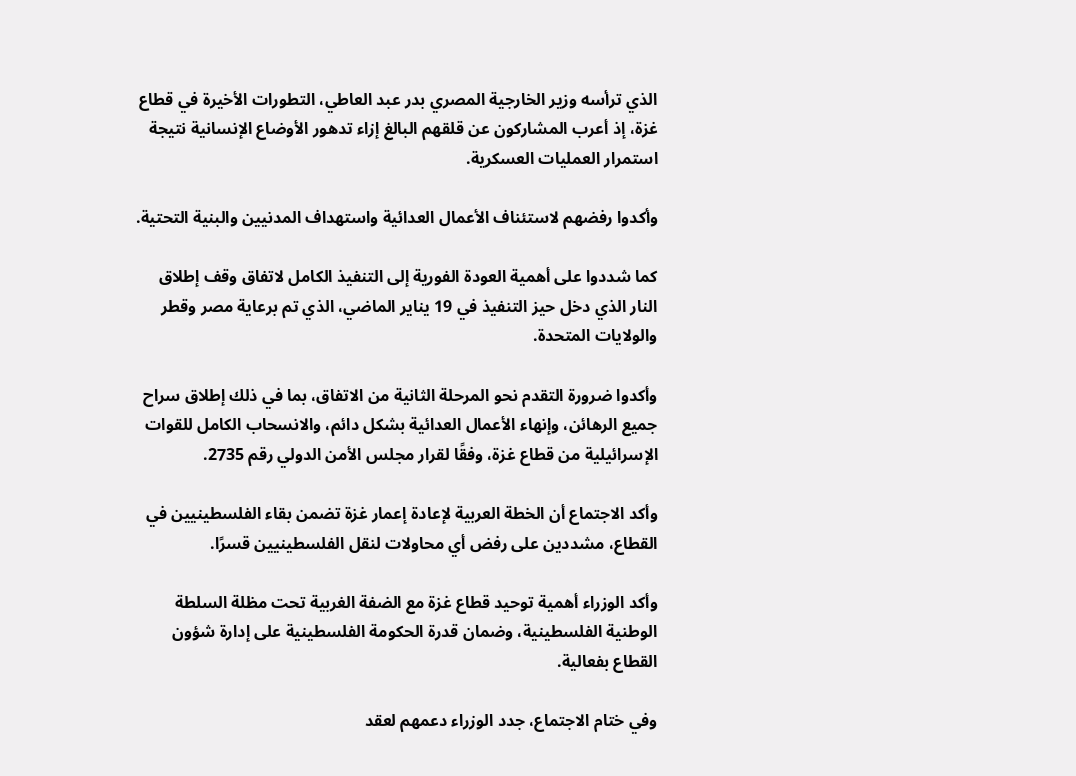الذي ترأسه وزير الخارجية المصري بدر عبد العاطي، التطورات الأخيرة في قطاع غزة، إذ أعرب المشاركون عن قلقهم البالغ إزاء تدهور الأوضاع الإنسانية نتيجة استمرار العمليات العسكرية.

وأكدوا رفضهم لاستئناف الأعمال العدائية واستهداف المدنيين والبنية التحتية.

كما شددوا على أهمية العودة الفورية إلى التنفيذ الكامل لاتفاق وقف إطلاق النار الذي دخل حيز التنفيذ في 19 يناير الماضي، الذي تم برعاية مصر وقطر والولايات المتحدة.

وأكدوا ضرورة التقدم نحو المرحلة الثانية من الاتفاق، بما في ذلك إطلاق سراح جميع الرهائن، وإنهاء الأعمال العدائية بشكل دائم، والانسحاب الكامل للقوات الإسرائيلية من قطاع غزة، وفقًا لقرار مجلس الأمن الدولي رقم 2735.

وأكد الاجتماع أن الخطة العربية لإعادة إعمار غزة تضمن بقاء الفلسطينيين في القطاع، مشددين على رفض أي محاولات لنقل الفلسطينيين قسرًا.

وأكد الوزراء أهمية توحيد قطاع غزة مع الضفة الغربية تحت مظلة السلطة الوطنية الفلسطينية، وضمان قدرة الحكومة الفلسطينية على إدارة شؤون القطاع بفعالية.

وفي ختام الاجتماع، جدد الوزراء دعمهم لعقد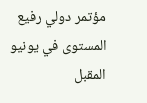مؤتمر دولي رفيع المستوى في يونيو المقبل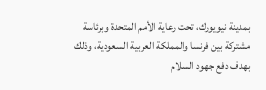بمدينة نيويورك، تحت رعاية الأمم المتحدة وبرئاسة مشتركة بين فرنسا والمملكة العربية السعودية، وذلك بهدف دفع جهود السلام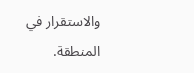والاستقرار في المنطقة.